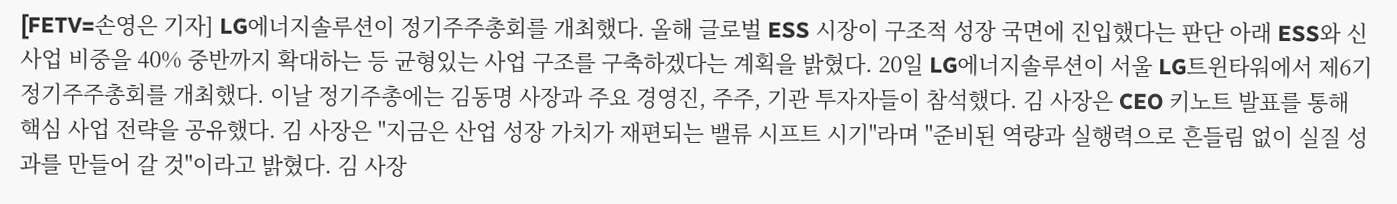[FETV=손영은 기자] LG에너지솔루션이 정기주주총회를 개최했다. 올해 글로벌 ESS 시장이 구조적 성장 국면에 진입했다는 판단 아래 ESS와 신사업 비중을 40% 중반까지 확대하는 등 균형있는 사업 구조를 구축하겠다는 계획을 밝혔다. 20일 LG에너지솔루션이 서울 LG트윈타워에서 제6기 정기주주총회를 개최했다. 이날 정기주총에는 김동명 사장과 주요 경영진, 주주, 기관 투자자들이 참석했다. 김 사장은 CEO 키노트 발표를 통해 핵심 사업 전략을 공유했다. 김 사장은 "지금은 산업 성장 가치가 재편되는 밸류 시프트 시기"라며 "준비된 역량과 실행력으로 흔들림 없이 실질 성과를 만들어 갈 것"이라고 밝혔다. 김 사장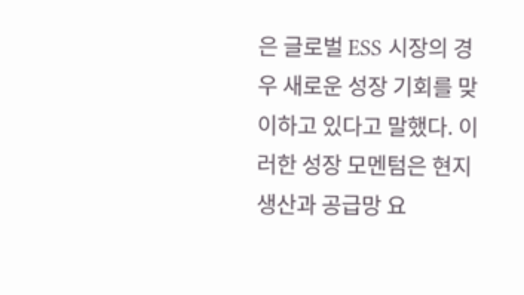은 글로벌 ESS 시장의 경우 새로운 성장 기회를 맞이하고 있다고 말했다. 이러한 성장 모멘텀은 현지 생산과 공급망 요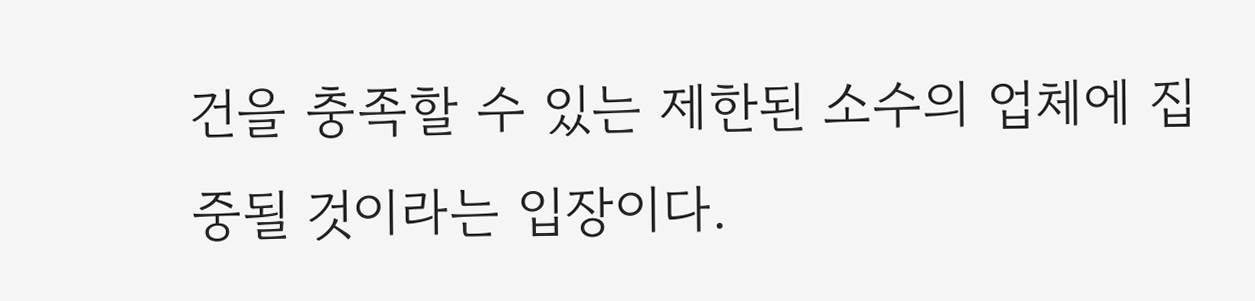건을 충족할 수 있는 제한된 소수의 업체에 집중될 것이라는 입장이다.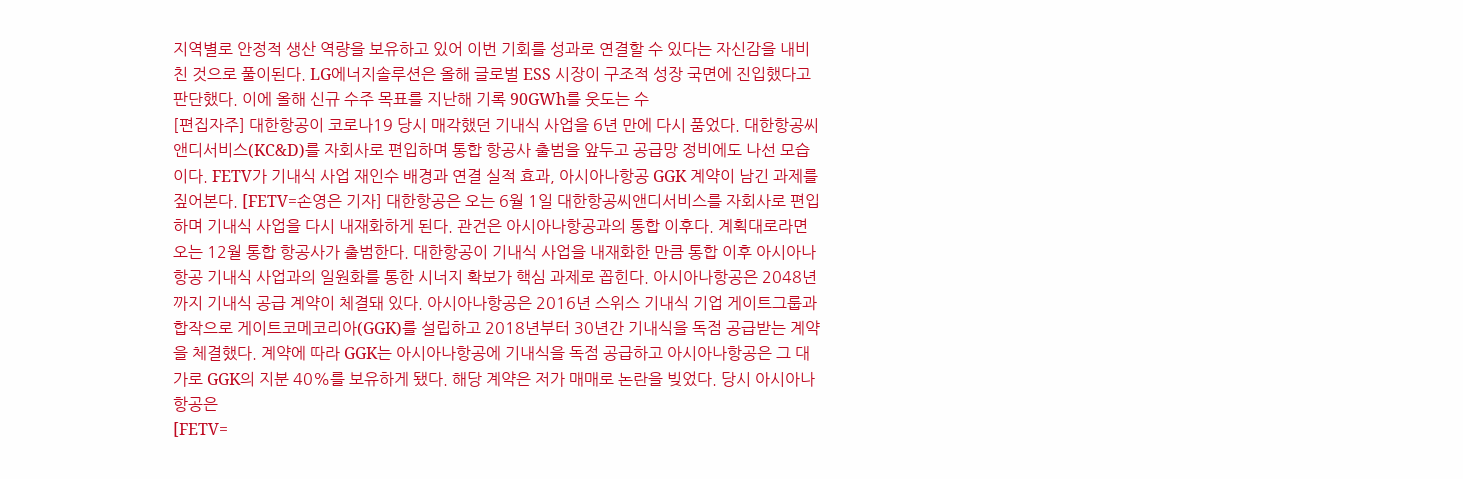지역별로 안정적 생산 역량을 보유하고 있어 이번 기회를 성과로 연결할 수 있다는 자신감을 내비친 것으로 풀이된다. LG에너지솔루션은 올해 글로벌 ESS 시장이 구조적 성장 국면에 진입했다고 판단했다. 이에 올해 신규 수주 목표를 지난해 기록 90GWh를 웃도는 수
[편집자주] 대한항공이 코로나19 당시 매각했던 기내식 사업을 6년 만에 다시 품었다. 대한항공씨앤디서비스(KC&D)를 자회사로 편입하며 통합 항공사 출범을 앞두고 공급망 정비에도 나선 모습이다. FETV가 기내식 사업 재인수 배경과 연결 실적 효과, 아시아나항공 GGK 계약이 남긴 과제를 짚어본다. [FETV=손영은 기자] 대한항공은 오는 6월 1일 대한항공씨앤디서비스를 자회사로 편입하며 기내식 사업을 다시 내재화하게 된다. 관건은 아시아나항공과의 통합 이후다. 계획대로라면 오는 12월 통합 항공사가 출범한다. 대한항공이 기내식 사업을 내재화한 만큼 통합 이후 아시아나항공 기내식 사업과의 일원화를 통한 시너지 확보가 핵심 과제로 꼽힌다. 아시아나항공은 2048년까지 기내식 공급 계약이 체결돼 있다. 아시아나항공은 2016년 스위스 기내식 기업 게이트그룹과 합작으로 게이트코메코리아(GGK)를 설립하고 2018년부터 30년간 기내식을 독점 공급받는 계약을 체결했다. 계약에 따라 GGK는 아시아나항공에 기내식을 독점 공급하고 아시아나항공은 그 대가로 GGK의 지분 40%를 보유하게 됐다. 해당 계약은 저가 매매로 논란을 빚었다. 당시 아시아나항공은
[FETV=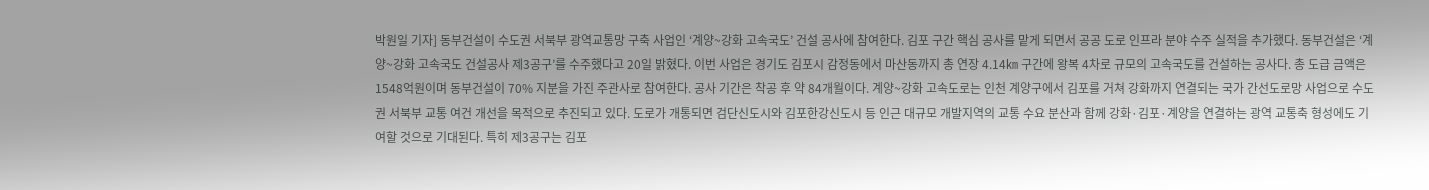박원일 기자] 동부건설이 수도권 서북부 광역교통망 구축 사업인 ‘계양~강화 고속국도’ 건설 공사에 참여한다. 김포 구간 핵심 공사를 맡게 되면서 공공 도로 인프라 분야 수주 실적을 추가했다. 동부건설은 ‘계양~강화 고속국도 건설공사 제3공구’를 수주했다고 20일 밝혔다. 이번 사업은 경기도 김포시 감정동에서 마산동까지 총 연장 4.14㎞ 구간에 왕복 4차로 규모의 고속국도를 건설하는 공사다. 총 도급 금액은 1548억원이며 동부건설이 70% 지분을 가진 주관사로 참여한다. 공사 기간은 착공 후 약 84개월이다. 계양~강화 고속도로는 인천 계양구에서 김포를 거쳐 강화까지 연결되는 국가 간선도로망 사업으로 수도권 서북부 교통 여건 개선을 목적으로 추진되고 있다. 도로가 개통되면 검단신도시와 김포한강신도시 등 인근 대규모 개발지역의 교통 수요 분산과 함께 강화·김포·계양을 연결하는 광역 교통축 형성에도 기여할 것으로 기대된다. 특히 제3공구는 김포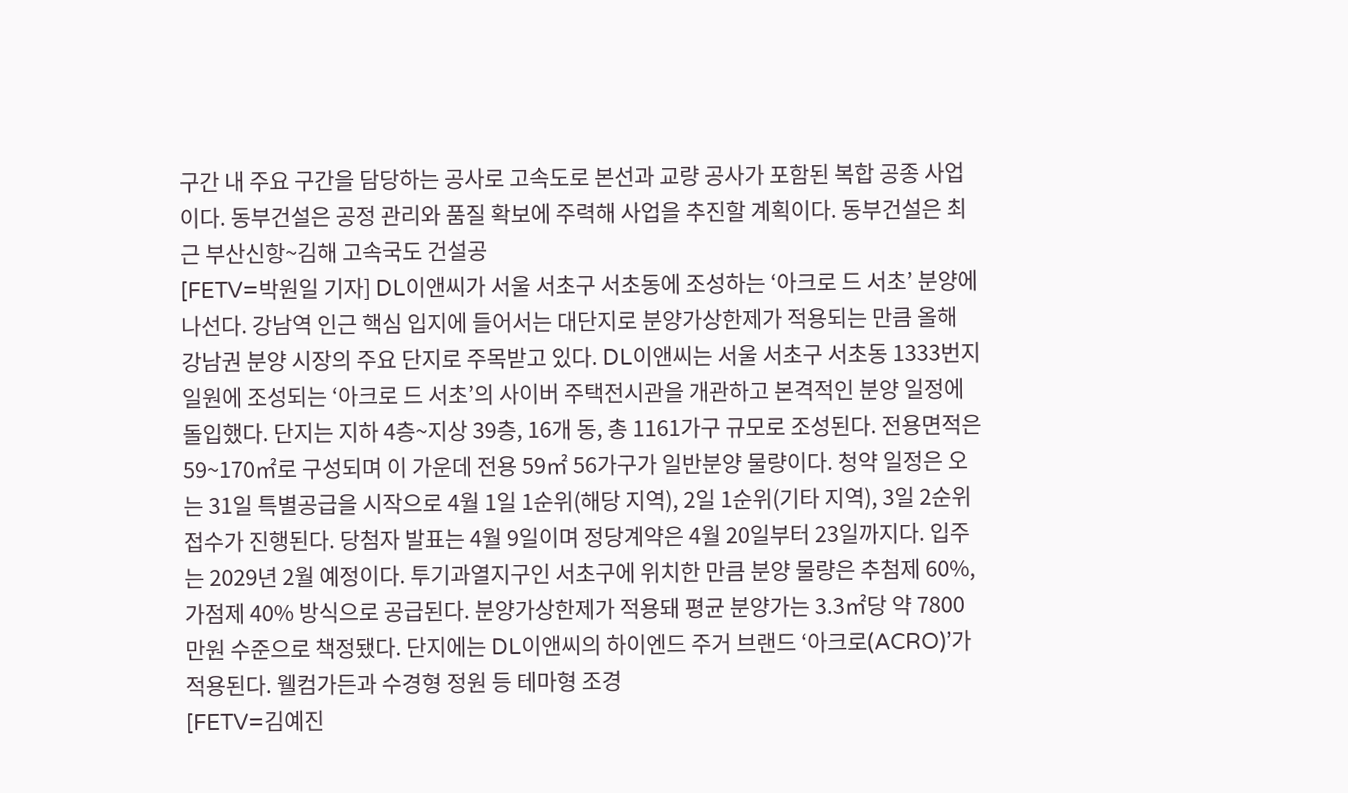구간 내 주요 구간을 담당하는 공사로 고속도로 본선과 교량 공사가 포함된 복합 공종 사업이다. 동부건설은 공정 관리와 품질 확보에 주력해 사업을 추진할 계획이다. 동부건설은 최근 부산신항~김해 고속국도 건설공
[FETV=박원일 기자] DL이앤씨가 서울 서초구 서초동에 조성하는 ‘아크로 드 서초’ 분양에 나선다. 강남역 인근 핵심 입지에 들어서는 대단지로 분양가상한제가 적용되는 만큼 올해 강남권 분양 시장의 주요 단지로 주목받고 있다. DL이앤씨는 서울 서초구 서초동 1333번지 일원에 조성되는 ‘아크로 드 서초’의 사이버 주택전시관을 개관하고 본격적인 분양 일정에 돌입했다. 단지는 지하 4층~지상 39층, 16개 동, 총 1161가구 규모로 조성된다. 전용면적은 59~170㎡로 구성되며 이 가운데 전용 59㎡ 56가구가 일반분양 물량이다. 청약 일정은 오는 31일 특별공급을 시작으로 4월 1일 1순위(해당 지역), 2일 1순위(기타 지역), 3일 2순위 접수가 진행된다. 당첨자 발표는 4월 9일이며 정당계약은 4월 20일부터 23일까지다. 입주는 2029년 2월 예정이다. 투기과열지구인 서초구에 위치한 만큼 분양 물량은 추첨제 60%, 가점제 40% 방식으로 공급된다. 분양가상한제가 적용돼 평균 분양가는 3.3㎡당 약 7800만원 수준으로 책정됐다. 단지에는 DL이앤씨의 하이엔드 주거 브랜드 ‘아크로(ACRO)’가 적용된다. 웰컴가든과 수경형 정원 등 테마형 조경
[FETV=김예진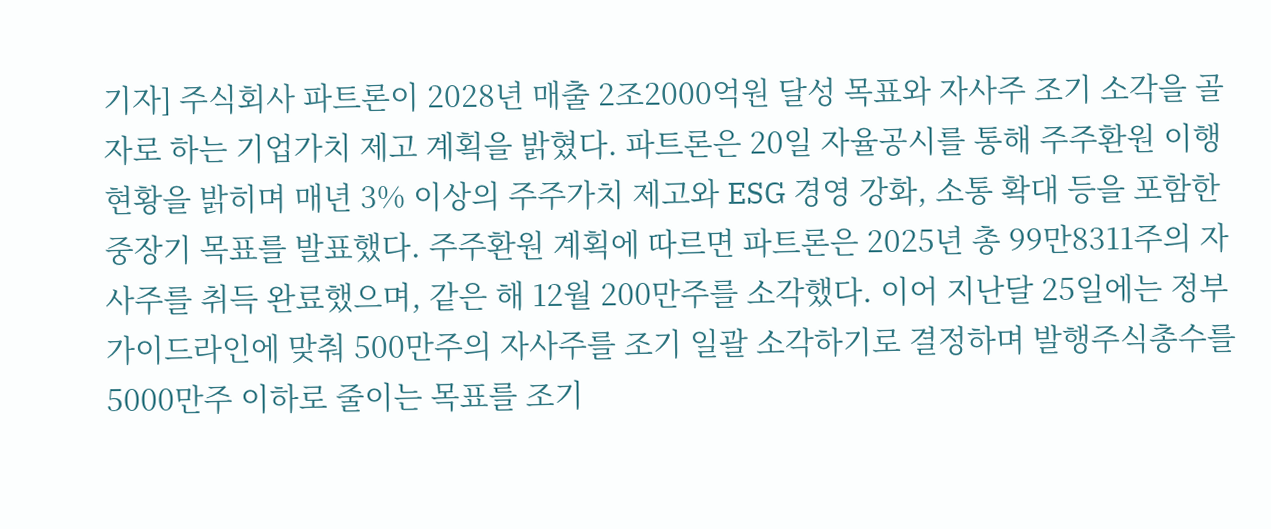기자] 주식회사 파트론이 2028년 매출 2조2000억원 달성 목표와 자사주 조기 소각을 골자로 하는 기업가치 제고 계획을 밝혔다. 파트론은 20일 자율공시를 통해 주주환원 이행 현황을 밝히며 매년 3% 이상의 주주가치 제고와 ESG 경영 강화, 소통 확대 등을 포함한 중장기 목표를 발표했다. 주주환원 계획에 따르면 파트론은 2025년 총 99만8311주의 자사주를 취득 완료했으며, 같은 해 12월 200만주를 소각했다. 이어 지난달 25일에는 정부 가이드라인에 맞춰 500만주의 자사주를 조기 일괄 소각하기로 결정하며 발행주식총수를 5000만주 이하로 줄이는 목표를 조기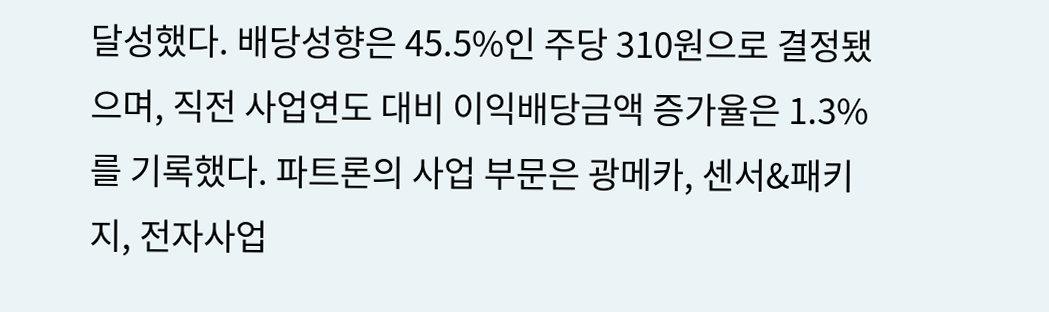달성했다. 배당성향은 45.5%인 주당 310원으로 결정됐으며, 직전 사업연도 대비 이익배당금액 증가율은 1.3%를 기록했다. 파트론의 사업 부문은 광메카, 센서&패키지, 전자사업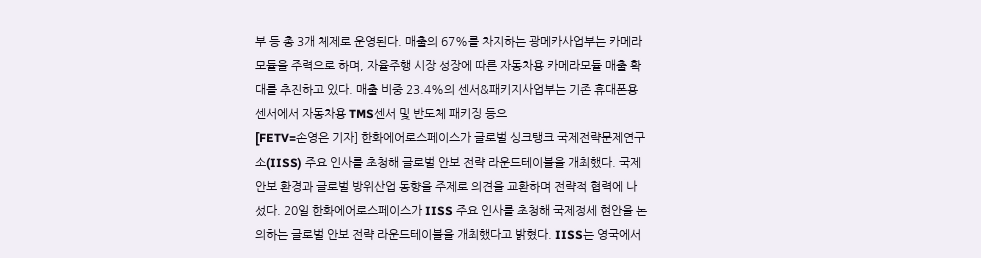부 등 총 3개 체제로 운영된다. 매출의 67%를 차지하는 광메카사업부는 카메라모듈을 주력으로 하며, 자율주행 시장 성장에 따른 자동차용 카메라모듈 매출 확대를 추진하고 있다. 매출 비중 23.4%의 센서&패키지사업부는 기존 휴대폰용 센서에서 자동차용 TMS센서 및 반도체 패키징 등으
[FETV=손영은 기자] 한화에어로스페이스가 글로벌 싱크탱크 국제전략문제연구소(IISS) 주요 인사를 초청해 글로벌 안보 전략 라운드테이블을 개최했다. 국제 안보 환경과 글로벌 방위산업 동향을 주제로 의견을 교환하며 전략적 협력에 나섰다. 20일 한화에어로스페이스가 IISS 주요 인사를 초청해 국제정세 현안을 논의하는 글로벌 안보 전략 라운드테이블을 개최했다고 밝혔다. IISS는 영국에서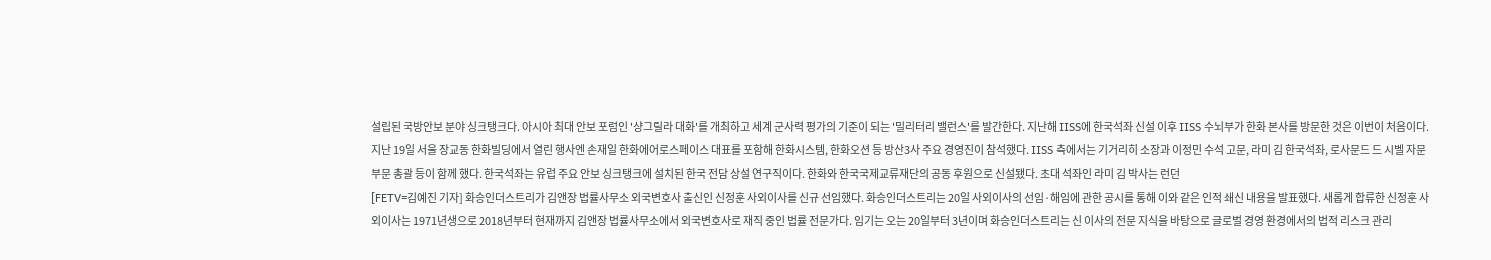설립된 국방안보 분야 싱크탱크다. 아시아 최대 안보 포럼인 '샹그릴라 대화'를 개최하고 세계 군사력 평가의 기준이 되는 '밀리터리 밸런스'를 발간한다. 지난해 IISS에 한국석좌 신설 이후 IISS 수뇌부가 한화 본사를 방문한 것은 이번이 처음이다. 지난 19일 서울 장교동 한화빌딩에서 열린 행사엔 손재일 한화에어로스페이스 대표를 포함해 한화시스템, 한화오션 등 방산3사 주요 경영진이 참석했다. IISS 측에서는 기거리히 소장과 이정민 수석 고문, 라미 김 한국석좌, 로사문드 드 시벨 자문 부문 총괄 등이 함께 했다. 한국석좌는 유럽 주요 안보 싱크탱크에 설치된 한국 전담 상설 연구직이다. 한화와 한국국제교류재단의 공동 후원으로 신설됐다. 초대 석좌인 라미 김 박사는 런던
[FETV=김예진 기자] 화승인더스트리가 김앤장 법률사무소 외국변호사 출신인 신정훈 사외이사를 신규 선임했다. 화승인더스트리는 20일 사외이사의 선임·해임에 관한 공시를 통해 이와 같은 인적 쇄신 내용을 발표했다. 새롭게 합류한 신정훈 사외이사는 1971년생으로 2018년부터 현재까지 김앤장 법률사무소에서 외국변호사로 재직 중인 법률 전문가다. 임기는 오는 20일부터 3년이며 화승인더스트리는 신 이사의 전문 지식을 바탕으로 글로벌 경영 환경에서의 법적 리스크 관리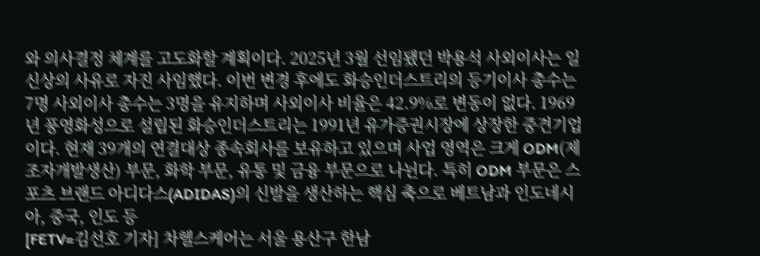와 의사결정 체계를 고도화할 계획이다. 2025년 3월 선임됐던 박용석 사외이사는 일신상의 사유로 자진 사임했다. 이번 변경 후에도 화승인더스트리의 등기이사 총수는 7명 사외이사 총수는 3명을 유지하며 사외이사 비율은 42.9%로 변동이 없다. 1969년 풍영화성으로 설립된 화승인더스트리는 1991년 유가증권시장에 상장한 중견기업이다. 현재 39개의 연결대상 종속회사를 보유하고 있으며 사업 영역은 크게 ODM(제조자개발생산) 부문, 화학 부문, 유통 및 금융 부문으로 나뉜다. 특히 ODM 부문은 스포츠 브랜드 아디다스(ADIDAS)의 신발을 생산하는 핵심 축으로 베트남과 인도네시아, 중국, 인도 등
[FETV=김선호 기자] 차헬스케어는 서울 용산구 한남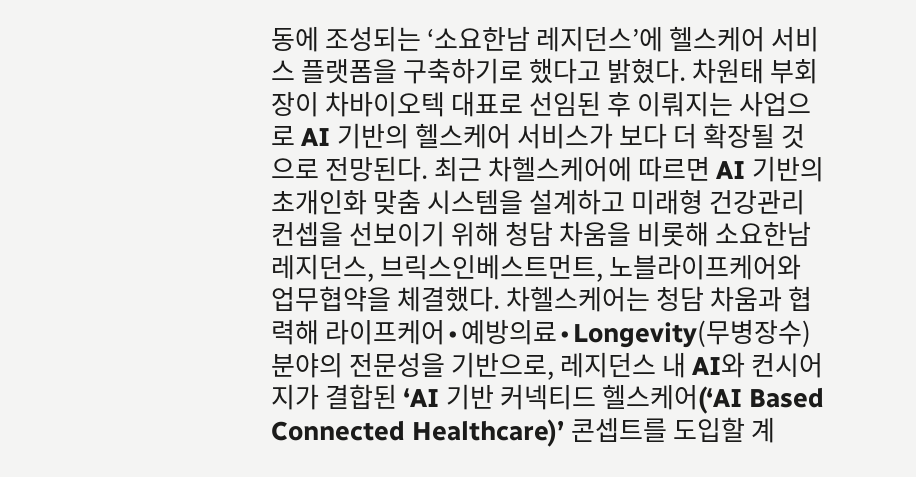동에 조성되는 ‘소요한남 레지던스’에 헬스케어 서비스 플랫폼을 구축하기로 했다고 밝혔다. 차원태 부회장이 차바이오텍 대표로 선임된 후 이뤄지는 사업으로 AI 기반의 헬스케어 서비스가 보다 더 확장될 것으로 전망된다. 최근 차헬스케어에 따르면 AI 기반의 초개인화 맞춤 시스템을 설계하고 미래형 건강관리 컨셉을 선보이기 위해 청담 차움을 비롯해 소요한남레지던스, 브릭스인베스트먼트, 노블라이프케어와 업무협약을 체결했다. 차헬스케어는 청담 차움과 협력해 라이프케어∙예방의료∙Longevity(무병장수) 분야의 전문성을 기반으로, 레지던스 내 AI와 컨시어지가 결합된 ‘AI 기반 커넥티드 헬스케어(‘AI Based Connected Healthcare)’ 콘셉트를 도입할 계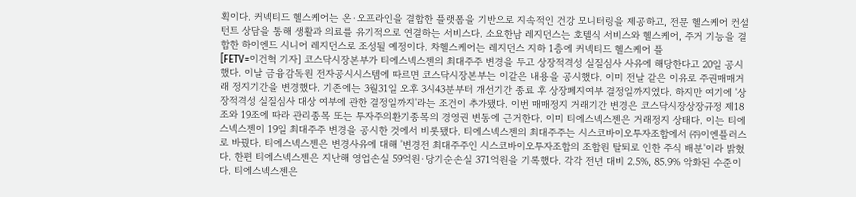획이다. 커넥티드 헬스케어는 온·오프라인을 결합한 플랫폼을 기반으로 지속적인 건강 모니터링을 제공하고, 전문 헬스케어 컨설턴트 상담을 통해 생활과 의료를 유기적으로 연결하는 서비스다. 소요한남 레지던스는 호텔식 서비스와 헬스케어, 주거 기능을 결합한 하이엔드 시니어 레지던스로 조성될 예정이다. 차헬스케어는 레지던스 지하 1층에 커넥티드 헬스케어 플
[FETV=이건혁 기자] 코스닥시장본부가 티에스넥스젠의 최대주주 변경을 두고 상장적격성 실질심사 사유에 해당한다고 20일 공시했다. 이날 금융감독원 전자공시시스템에 따르면 코스닥시장본부는 이같은 내용을 공시했다. 이미 전날 같은 이유로 주권매매거래 정지기간을 변경했다. 기존에는 3월31일 오후 3시43분부터 개선기간 종료 후 상장폐지여부 결정일까지였다. 하지만 여기에 '상장적격성 실질심사 대상 여부에 관한 결정일까지'라는 조건이 추가됐다. 이번 매매정지 거래기간 변경은 코스닥시장상장규정 제18조와 19조에 따라 관리종목 또는 투자주의환기종목의 경영권 변동에 근거한다. 이미 티에스넥스젠은 거래정지 상태다. 이는 티에스넥스젠이 19일 최대주주 변경을 공시한 것에서 비롯됐다. 티에스넥스젠의 최대주주는 시스코바이오투자조합에서 ㈜이엔플러스로 바꿨다. 티에스넥스젠은 변경사유에 대해 '변경전 최대주주인 시스코바이오투자조합의 조합원 탈퇴로 인한 주식 배분'이라 밝혔다. 한편 티에스넥스젠은 지난해 영업손실 59억원·당기순손실 371억원을 기록했다. 각각 전년 대비 2.5%, 85.9% 악화된 수준이다. 티에스넥스젠은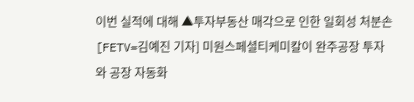이번 실적에 대해 ▲투자부동산 매각으로 인한 일회성 처분손
[FETV=김예진 기자] 미원스페셜티케미칼이 완주공장 투자와 공장 자동화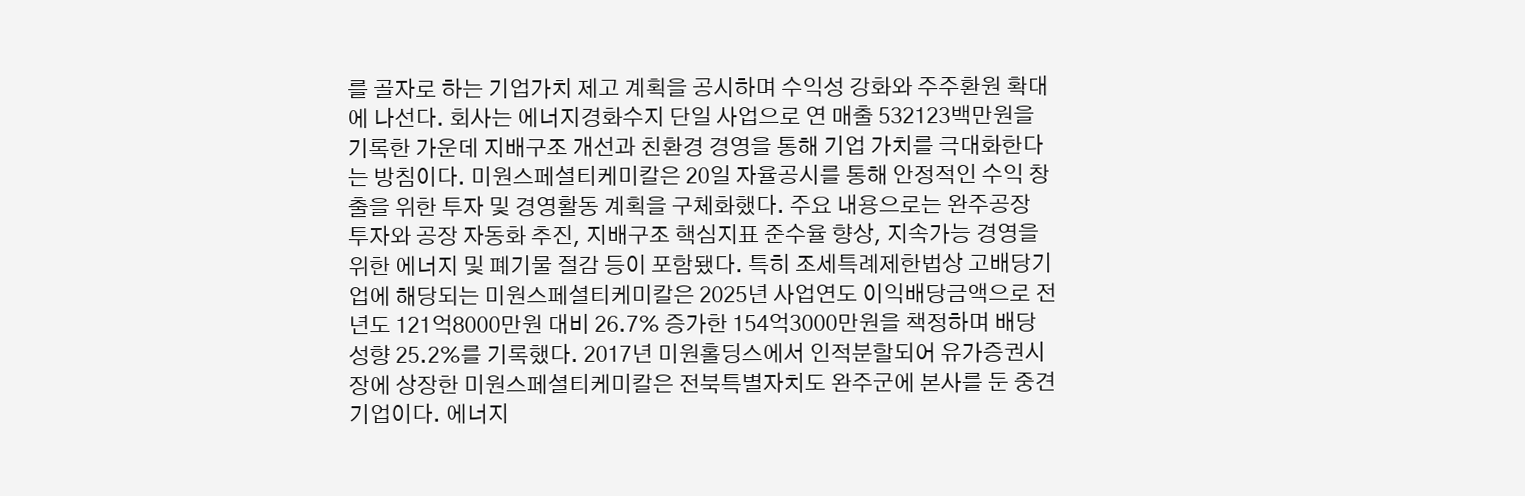를 골자로 하는 기업가치 제고 계획을 공시하며 수익성 강화와 주주환원 확대에 나선다. 회사는 에너지경화수지 단일 사업으로 연 매출 532123백만원을 기록한 가운데 지배구조 개선과 친환경 경영을 통해 기업 가치를 극대화한다는 방침이다. 미원스페셜티케미칼은 20일 자율공시를 통해 안정적인 수익 창출을 위한 투자 및 경영활동 계획을 구체화했다. 주요 내용으로는 완주공장 투자와 공장 자동화 추진, 지배구조 핵심지표 준수율 향상, 지속가능 경영을 위한 에너지 및 폐기물 절감 등이 포함됐다. 특히 조세특례제한법상 고배당기업에 해당되는 미원스페셜티케미칼은 2025년 사업연도 이익배당금액으로 전년도 121억8000만원 대비 26.7% 증가한 154억3000만원을 책정하며 배당성향 25.2%를 기록했다. 2017년 미원홀딩스에서 인적분할되어 유가증권시장에 상장한 미원스페셜티케미칼은 전북특별자치도 완주군에 본사를 둔 중견기업이다. 에너지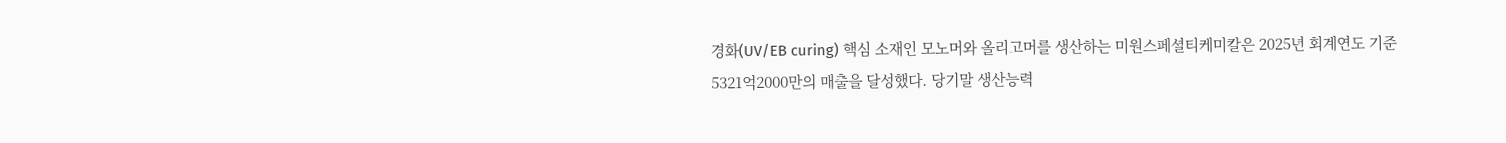경화(UV/EB curing) 핵심 소재인 모노머와 올리고머를 생산하는 미원스페셜티케미칼은 2025년 회계연도 기준 5321억2000만의 매출을 달성했다. 당기말 생산능력